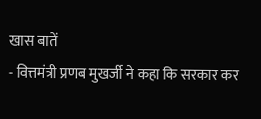खास बातें
- वित्तमंत्री प्रणब मुखर्जी ने कहा कि सरकार कर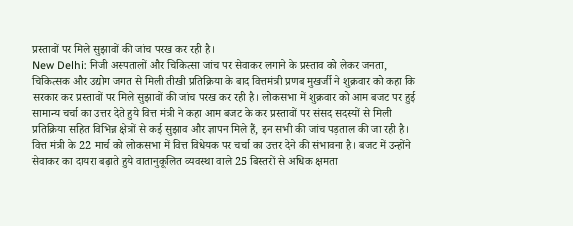प्रस्तावों पर मिले सुझावों की जांच परख कर रही है।
New Delhi: निजी अस्पतालों और चिकित्सा जांच पर सेवाकर लगाने के प्रस्ताव को लेकर जनता, चिकित्सक और उद्योग जगत से मिली तीखी प्रतिक्रिया के बाद वित्तमंत्री प्रणब मुखर्जी ने शुक्रवार को कहा कि सरकार कर प्रस्तावों पर मिले सुझावों की जांच परख कर रही है। लोकसभा में शुक्रवार को आम बजट पर हुई सामान्य चर्चा का उत्तर देते हुये वित्त मंत्री ने कहा आम बजट के कर प्रस्तावों पर संसद सदस्यों से मिली प्रतिक्रिया सहित विभिन्न क्षेत्रों से कई सुझाव और ज्ञापन मिले हैं, इन सभी की जांच पड़ताल की जा रही है। वित्त मंत्री के 22 मार्च को लोकसभा में वित्त विधेयक पर चर्चा का उत्तर देने की संभावना है। बजट में उन्होंने सेवाकर का दायरा बढ़ाते हुये वातानुकूलित व्यवस्था वाले 25 बिस्तरों से अधिक क्षमता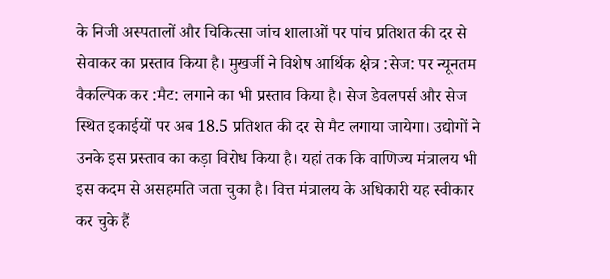के निजी अस्पतालों और चिकित्सा जांच शालाओं पर पांच प्रतिशत की दर से सेवाकर का प्रस्ताव किया है। मुखर्जी ने विशेष आर्थिक क्षेत्र :सेज: पर न्यूनतम वैकल्पिक कर :मैट: लगाने का भी प्रस्ताव किया है। सेज डेवलपर्स और सेज स्थित इकाईयों पर अब 18.5 प्रतिशत की दर से मैट लगाया जायेगा। उद्योगों ने उनके इस प्रस्ताव का कड़ा विरोध किया है। यहां तक कि वाणिज्य मंत्रालय भी इस कदम से असहमति जता चुका है। वित्त मंत्रालय के अधिकारी यह स्वीकार कर चुके हैं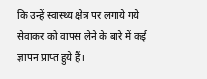कि उन्हें स्वास्थ्य क्षेत्र पर लगाये गये सेवाकर को वापस लेने के बारे में कई ज्ञापन प्राप्त हुये हैं।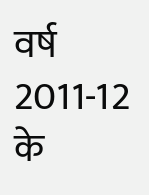वर्ष 2011-12 के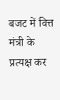बजट में वित्त मंत्री के प्रत्यक्ष कर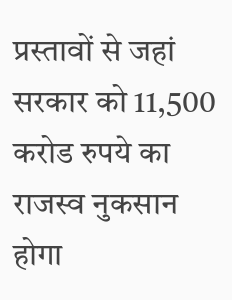प्रस्तावों से जहां सरकार को 11,500 करोड रुपये का राजस्व नुकसान होगा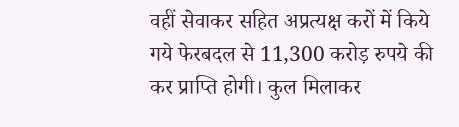वहीं सेवाकर सहित अप्रत्यक्ष करों में किये गये फेरबदल से 11,300 करोड़ रुपये की कर प्राप्ति होगी। कुल मिलाकर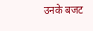उनके बजट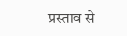प्रस्ताव से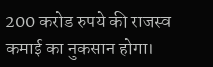200 करोड रुपये की राजस्व कमाई का नुकसान होगा।